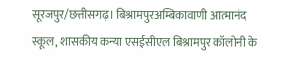सूरजपुर/छत्तीसगढ़। बिश्रामपुरअम्बिकावाणी आत्मानंद स्कूल, शासकीय कन्या एसईसीएल बिश्रामपुर कॉलोनी के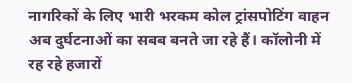नागरिकों के लिए भारी भरकम कोल ट्रांसपोटिंग वाहन अब दुर्घटनाओं का सबब बनते जा रहे हैं। कॉलोनी में रह रहे हजारों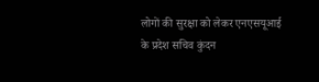लोगों की सुरक्षा को लेकर एनएसयूआई
के प्रदेश सचिव कुंदन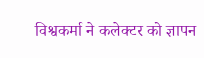विश्वकर्मा ने कलेक्टर को ज्ञापन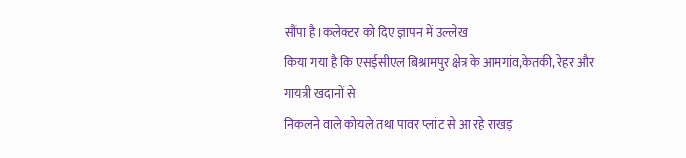सौंपा है।कलेक्टर को दिए ज्ञापन में उल्लेख
किया गया है कि एसईसीएल बिश्रामपुर क्षेत्र के आमगांव,केतकी, रेहर और गायत्री खदानों से
निकलने वाले कोयले तथा पावर प्लांट से आ रहे राखड़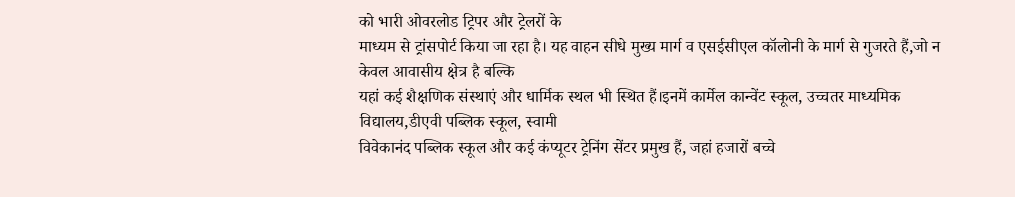को भारी ओवरलोड ट्रिपर और ट्रेलरों के
माध्यम से ट्रांसपोर्ट किया जा रहा है। यह वाहन सीधे मुख्य मार्ग व एसईसीएल कॉलोनी के मार्ग से गुजरते हैं,जो न केवल आवासीय क्षेत्र है बल्कि
यहां कई शैक्षणिक संस्थाएं और धार्मिक स्थल भी स्थित हैं।इनमें कार्मेल कान्वेंट स्कूल, उच्चतर माध्यमिक विद्यालय,डीएवी पब्लिक स्कूल, स्वामी
विवेकानंद पब्लिक स्कूल और कई कंप्यूटर ट्रेनिंग सेंटर प्रमुख हैं, जहां हजारों बच्चे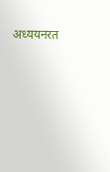अध्ययनरत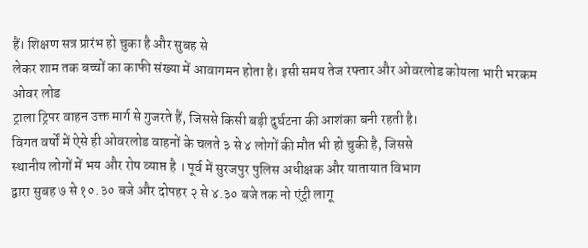हैं। शिक्षण सत्र प्रारंभ हो चुका है और सुबह से
लेकर शाम तक बच्चों का काफी संख्या में आवागमन होता है। इसी समय तेज रफ्तार और ओवरलोड कोयला भारी भरकम ओवर लोड
ट्राला ट्रिपर वाहन उक्त मार्ग से गुजरते हैं, जिससे किसी बड़ी दुर्घटना की आशंका बनी रहती है।
विगत वर्षों में ऐसे ही ओवरलोड वाहनों के चलते ३ से ४ लोगों की मौत भी हो चुकी है, जिससे
स्थानीय लोगों में भय और रोष व्याप्त है । पूर्व में सुरजपुर पुलिस अधीक्षक और यातायात विभाग
द्वारा सुबह ७ से १०.३० बजे और दोपहर २ से ४.३० बजे तक नो एंट्री लागू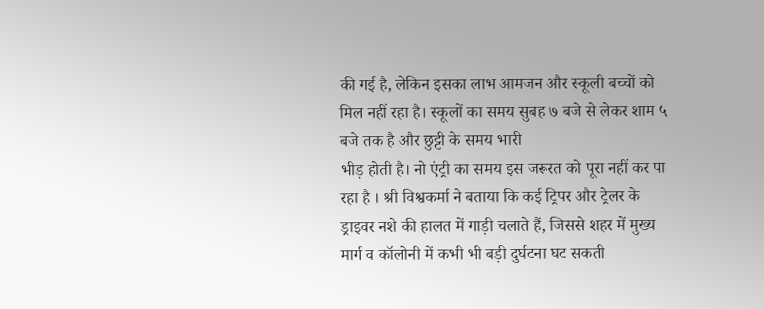की गई है, लेकिन इसका लाभ आमजन और स्कूली बच्चों को
मिल नहीं रहा है। स्कूलों का समय सुबह ७ बजे से लेकर शाम ५ बजे तक है और छुट्टी के समय भारी
भीड़ होती है। नो एंट्री का समय इस जरूरत को पूरा नहीं कर पा रहा है । श्री विश्वकर्मा ने बताया कि कई ट्रिपर और ट्रेलर के ड्राइवर नशे की हालत में गाड़ी चलाते हैं, जिससे शहर में मुख्य मार्ग व कॉलोनी में कभी भी बड़ी दुर्घटना घट सकती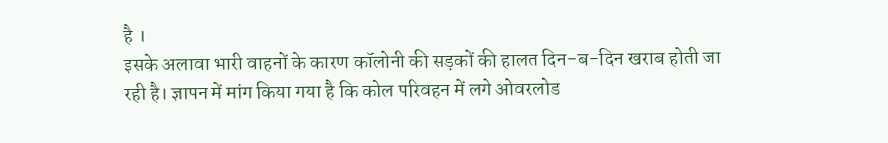है ।
इसके अलावा भारी वाहनों के कारण कॉलोनी की सड़कों की हालत दिन-ब-दिन खराब होती जा
रही है। ज्ञापन में मांग किया गया है कि कोल परिवहन में लगे ओवरलोड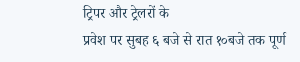ट्रिपर और ट्रेलरों के
प्रवेश पर सुबह ६ बजे से रात १०बजे तक पूर्ण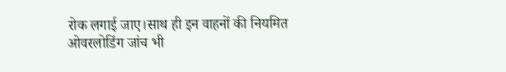रोक लगाई जाए।साथ ही इन वाहनों की नियमित
ओवरलोडिंग जांच भी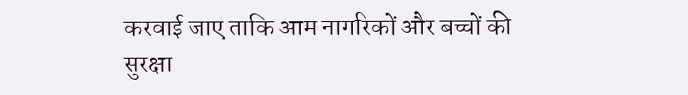करवाई जाए ताकि आम नागरिकों और बच्चों की सुरक्षा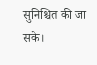सुनिश्चित की जा सके।